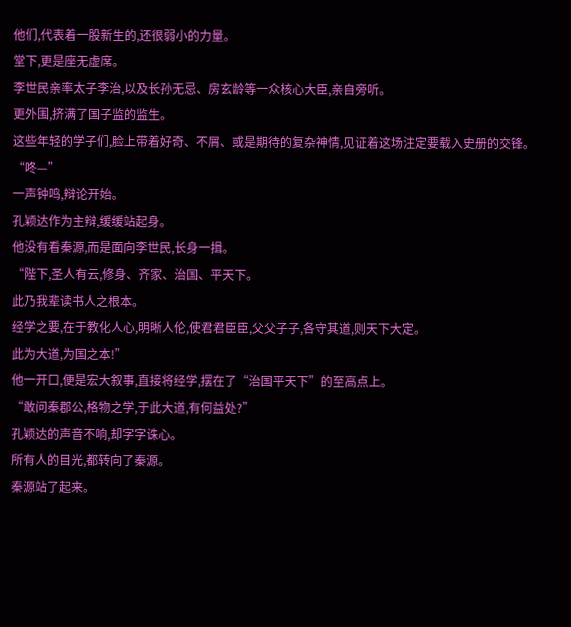他们,代表着一股新生的,还很弱小的力量。
堂下,更是座无虚席。
李世民亲率太子李治,以及长孙无忌、房玄龄等一众核心大臣,亲自旁听。
更外围,挤满了国子监的监生。
这些年轻的学子们,脸上带着好奇、不屑、或是期待的复杂神情,见证着这场注定要载入史册的交锋。
“咚—”
一声钟鸣,辩论开始。
孔颖达作为主辩,缓缓站起身。
他没有看秦源,而是面向李世民,长身一揖。
“陛下,圣人有云,修身、齐家、治国、平天下。
此乃我辈读书人之根本。
经学之要,在于教化人心,明晰人伦,使君君臣臣,父父子子,各守其道,则天下大定。
此为大道,为国之本!”
他一开口,便是宏大叙事,直接将经学,摆在了“治国平天下”的至高点上。
“敢问秦郡公,格物之学,于此大道,有何益处?”
孔颖达的声音不响,却字字诛心。
所有人的目光,都转向了秦源。
秦源站了起来。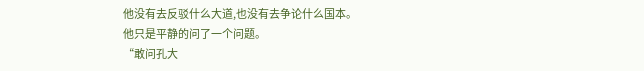他没有去反驳什么大道,也没有去争论什么国本。
他只是平静的问了一个问题。
“敢问孔大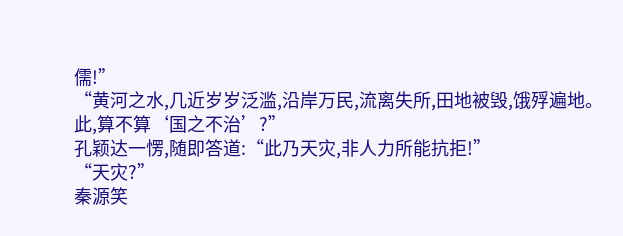儒!”
“黄河之水,几近岁岁泛滥,沿岸万民,流离失所,田地被毁,饿殍遍地。
此,算不算‘国之不治’?”
孔颖达一愣,随即答道:“此乃天灾,非人力所能抗拒!”
“天灾?”
秦源笑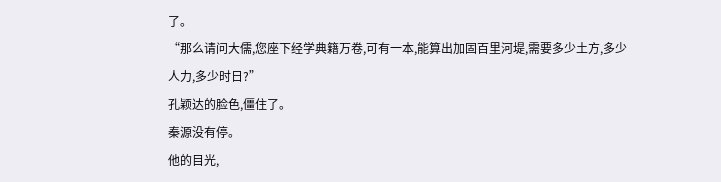了。
“那么请问大儒,您座下经学典籍万卷,可有一本,能算出加固百里河堤,需要多少土方,多少人力,多少时日?”
孔颖达的脸色,僵住了。
秦源没有停。
他的目光,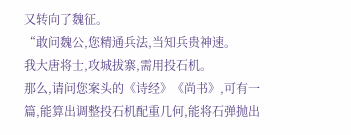又转向了魏征。
“敢问魏公,您精通兵法,当知兵贵神速。
我大唐将士,攻城拔寨,需用投石机。
那么,请问您案头的《诗经》《尚书》,可有一篇,能算出调整投石机配重几何,能将石弹抛出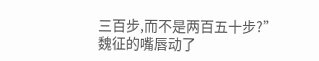三百步,而不是两百五十步?”
魏征的嘴唇动了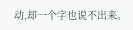动,却一个字也说不出来。